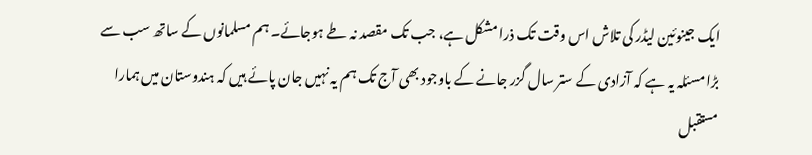ایک جینوئین لیڈر کی تلاش اس وقت تک ذرا مشکل ہے، جب تک مقصد نہ طے ہوجائے۔ ہم مسلمانوں کے ساتھ سب سے بڑا مسئلہ یہ ہے کہ آزادی کے ستر سال گزر جانے کے باوجود بھی آج تک ہم یہ نہیں جان پائے ہیں کہ ہندوستان میں ہمارا مستقبل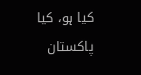کیا ہو، کیا پاکستان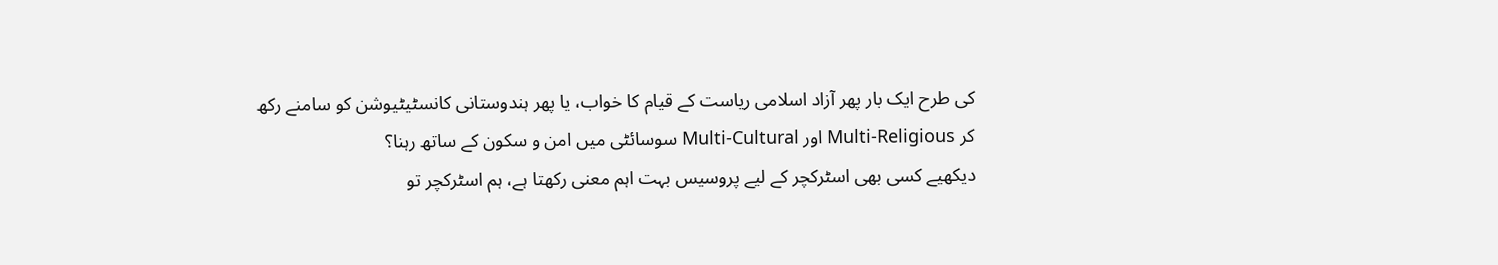کی طرح ایک بار پھر آزاد اسلامی ریاست کے قیام کا خواب، یا پھر ہندوستانی کانسٹیٹیوشن کو سامنے رکھ کر Multi-Religious اور Multi-Cultural سوسائٹی میں امن و سکون کے ساتھ رہنا؟
دیکھیے کسی بھی اسٹرکچر کے لیے پروسیس بہت اہم معنی رکھتا ہے، ہم اسٹرکچر تو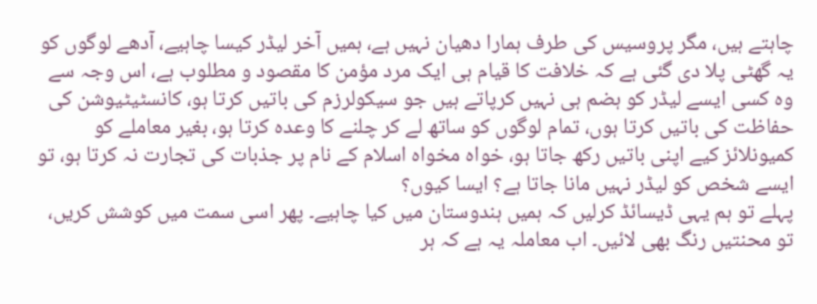چاہتے ہیں، مگر پروسیس کی طرف ہمارا دھیان نہیں ہے، ہمیں آخر لیڈر کیسا چاہیے، آدھے لوگوں کو یہ گھٹی پلا دی گئی ہے کہ خلافت کا قیام ہی ایک مرد مؤمن کا مقصود و مطلوب ہے، اس وجہ سے وہ کسی ایسے لیڈر کو ہضم ہی نہیں کرپاتے ہیں جو سیکولرزم کی باتیں کرتا ہو، کانسٹیٹیوشن کی حفاظت کی باتیں کرتا ہوں، تمام لوگوں کو ساتھ لے کر چلنے کا وعدہ کرتا ہو، بغیر معاملے کو کمیونلائز کیے اپنی باتیں رکھ جاتا ہو، خواہ مخواہ اسلام کے نام پر جذبات کی تجارت نہ کرتا ہو، تو ایسے شخص کو لیڈر نہیں مانا جاتا ہے؟ ایسا کیوں؟
پہلے تو ہم یہی ڈیسائڈ کرلیں کہ ہمیں ہندوستان میں کیا چاہیے۔ پھر اسی سمت میں کوشش کریں، تو محنتیں رنگ بھی لائیں۔ اب معاملہ یہ ہے کہ ہر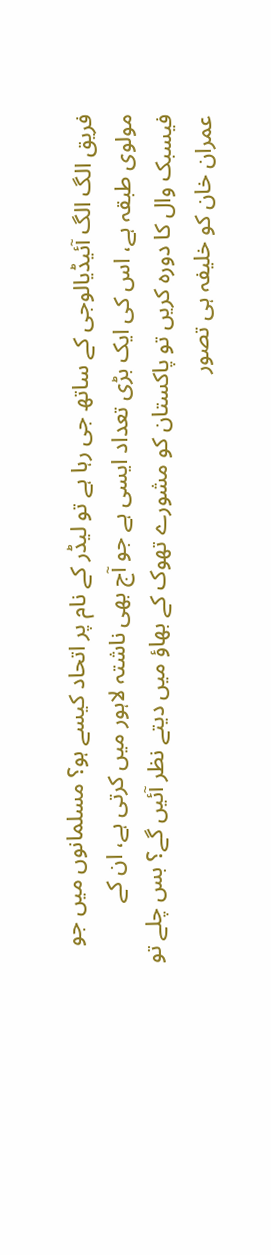فریق الگ الگ آئیڈیالوجی کے ساتھ جی رہا ہے تو لیڈر کے نام پر اتحاد کیسے ہو؟ مسلمانوں میں جو مولوی طبقہ ہے، اس کی ایک بڑی تعداد ایسی ہے جو آج بھی ناشتہ لاہور میں کرتی ہے، ان کے فیسبک وال کا دورہ کریں تو پاکستان کو مشورے تھوک کے بھاؤ میں دیتے نظر آئیں گے؟ بس چلے تو عمران خان کو خلیفہ ہی تصور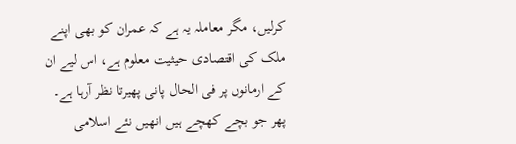کرلیں، مگر معاملہ یہ ہے کہ عمران کو بھی اپنے ملک کی اقتصادی حیثیت معلوم ہے، اس لیے ان کے ارمانوں پر فی الحال پانی پھیرتا نظر آرہا ہے۔ پھر جو بچے کھچے ہیں انھیں نئے اسلامی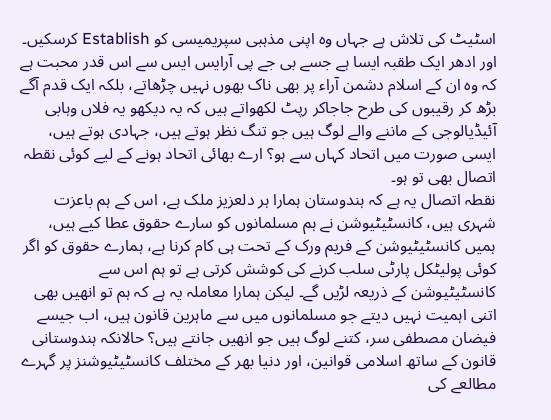اسٹیٹ کی تلاش ہے جہاں وہ اپنی مذہبی سپریمیسی کو Establish کرسکیں۔ اور ادھر ایک طقبہ ایسا ہے جسے بی جے پی آرایس ایس سے اس قدر محبت ہے کہ وہ ان کے اسلام دشمن آراء پر بھی ناک بھوں نہیں چڑھاتے، بلکہ ایک قدم آگے بڑھ کر رقیبوں کی طرح جاجاکر رپٹ لکھواتے ہیں کہ یہ دیکھو یہ فلاں وہابی آئیڈیالوجی کے ماننے والے لوگ ہیں جو تنگ نظر ہوتے ہیں، جہادی ہوتے ہیں، ایسی صورت میں اتحاد کہاں سے ہو؟ ارے بھائی اتحاد ہونے کے لیے کوئی نقطہ اتصال بھی تو ہو۔
نقطہ اتصال یہ ہے کہ ہندوستان ہمارا ہر دلعزیز ملک ہے، اس کے ہم باعزت شہری ہیں، کانسٹیٹیوشن نے ہم مسلمانوں کو سارے حقوق عطا کیے ہیں، ہمیں کانسٹیٹیوشن کے فریم ورک کے تحت ہی کام کرنا ہے، ہمارے حقوق کو اگر کوئی پولیٹکل پارٹی سلب کرنے کی کوشش کرتی ہے تو ہم اس سے کانسٹیٹیوشن کے ذریعہ لڑیں گے۔ لیکن ہمارا معاملہ یہ ہے کہ ہم تو انھیں بھی اتنی اہمیت نہیں دیتے جو مسلمانوں میں سے ماہرین قانون ہیں، اب جیسے فیضان مصطفی سر، کتنے لوگ ہیں جو انھیں جانتے ہیں؟ حالانکہ ہندوستانی قانون کے ساتھ اسلامی قوانین، اور دنیا بھر کے مختلف کانسٹیٹیوشنز پر گہرے مطالعے کی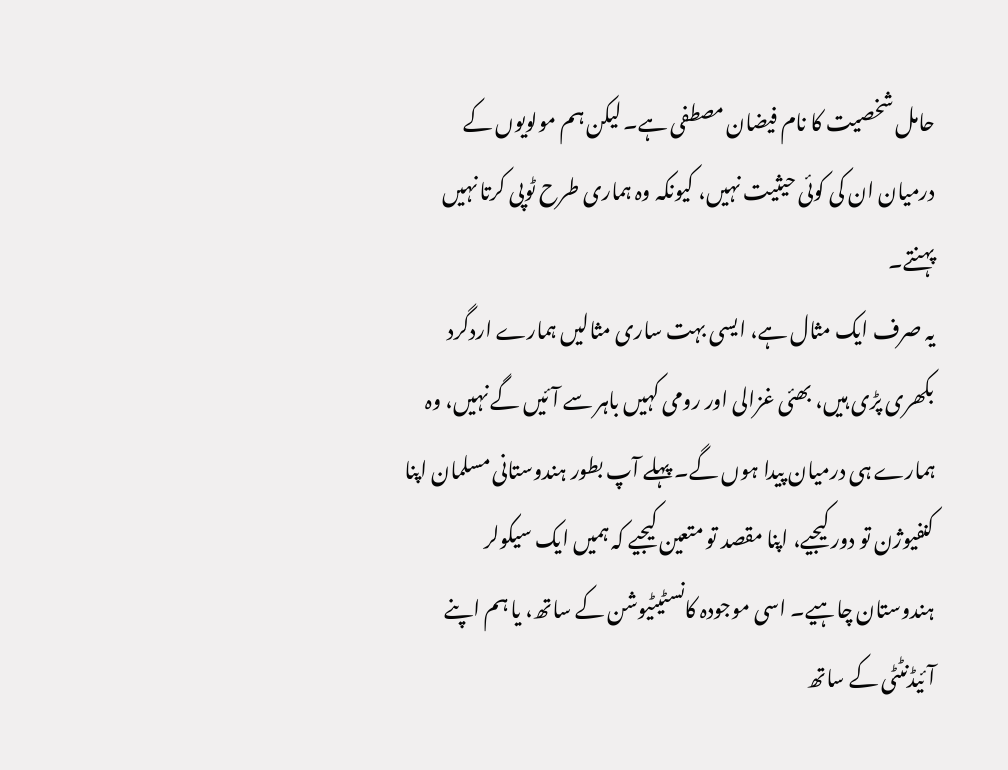حامل شخصیت کا نام فیضان مصطفی ہے۔ لیکن ہم مولویوں کے درمیان ان کی کوئی حیثیت نہیں، کیونکہ وہ ہماری طرح ٹوپی کرتا نہیں پہنتے۔
یہ صرف ایک مثال ہے، ایسی بہت ساری مثالیں ہمارے اردگرد بکھری پڑی ہیں، بھئی غزالی اور رومی کہیں باہر سے آئیں گے نہیں، وہ ہمارے ہی درمیان پیدا ہوں گے۔ پہلے آپ بطور ہندوستانی مسلمان اپنا کنفیوژن تو دور کیجیے، اپنا مقصد تو متعین کیجیے کہ ہمیں ایک سیکولر ہندوستان چاہیے۔ اسی موجودہ کانسٹیٹیوشن کے ساتھ، یا ہم اپنے آئیڈنٹٹی کے ساتھ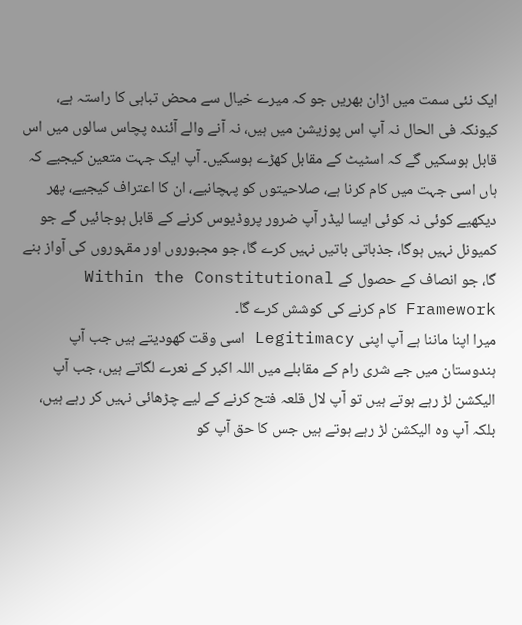ایک نئی سمت میں اڑان بھریں جو کہ میرے خیال سے محض تباہی کا راستہ ہے، کیونکہ فی الحال نہ آپ اس پوزیشن میں ہیں، نہ آنے والے آئندہ پچاس سالوں میں اس قابل ہوسکیں گے کہ اسٹیٹ کے مقابل کھڑے ہوسکیں۔ آپ ایک جہت متعین کیجیے کہ ہاں اسی جہت میں کام کرنا ہے، صلاحیتوں کو پہچانیے، ان کا اعتراف کیجیے، پھر دیکھیے کوئی نہ کوئی ایسا لیڈر آپ ضرور پروڈیوس کرنے کے قابل ہوجائیں گے جو کمیونل نہیں ہوگا، جذباتی باتیں نہیں کرے گا، جو مجبوروں اور مقہوروں کی آواز بنے گا، جو انصاف کے حصول کے Within the Constitutional Framework کام کرنے کی کوشش کرے گا۔
میرا اپنا ماننا ہے آپ اپنی Legitimacy اسی وقت کھودیتے ہیں جب آپ ہندوستان میں جے شری رام کے مقابلے میں اللہ اکبر کے نعرے لگاتے ہیں، جب آپ الیکشن لڑ رہے ہوتے ہیں تو آپ لال قلعہ فتح کرنے کے لیے چڑھائی نہیں کر رہے ہیں، بلکہ آپ وہ الیکشن لڑ رہے ہوتے ہیں جس کا حق آپ کو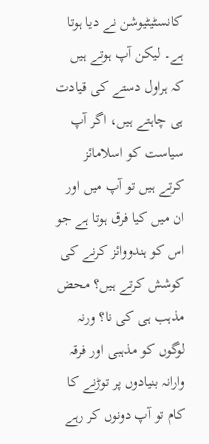کانسٹیٹیوشن نے دیا ہوتا ہے۔ لیکن آپ ہوتے ہیں کہ ہراول دستے کی قیادت ہی چاہتے ہیں، اگر آپ سیاست کو اسلامائز کرتے ہیں تو آپ میں اور ان میں کیا فرق ہوتا ہے جو اس کو ہندووائز کرنے کی کوشش کرتے ہیں؟ محض مذہب ہی کی نا؟ ورنہ لوگوں کو مذہبی اور فرقہ وارانہ بنیادوں پر توڑنے کا کام تو آپ دونوں کر رہے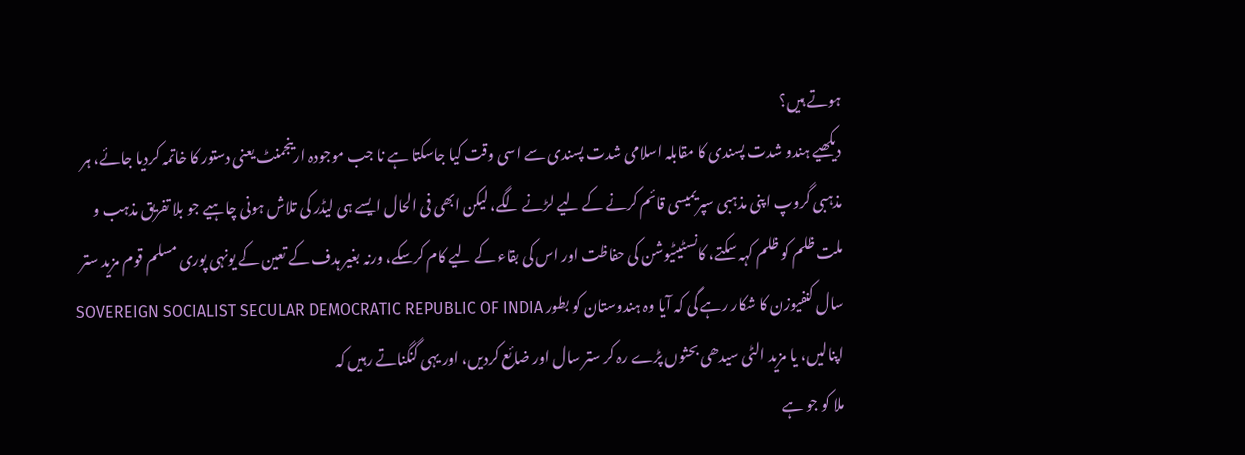ہوتے ہیں؟
دیکھیے ہندو شدت پسندی کا مقابلہ اسلامی شدت پسندی سے اسی وقت کیا جاسکتا ہے نا جب موجودہ ارینجمنٹ یعنی دستور کا خاتمہ کردیا جائے، ہر مذہبی گروپ اپنی مذہبی سپریمیسی قائم کرنے کے لیے لڑنے لگے، لیکن ابھی فی الحال ایسے ہی لیڈر کی تلاش ہونی چاہیے جو بلا تفریق مذہب و ملت ظلم کو ظلم کہہ سکتے، کانسٹیٹیوشن کی حفاظت اور اس کی بقاء کے لیے کام کرسکے، ورنہ بغیر ہدف کے تعین کے یونہی پوری مسلم قوم مزید ستر سال کنفیوزن کا شکار رہے گی کہ آیا وہ ہندوستان کو بطور SOVEREIGN SOCIALIST SECULAR DEMOCRATIC REPUBLIC OF INDIA اپنالیں، یا مزید الٹی سیدھی بحثوں پڑے رہ کر ستر سال اور ضائع کردیں، اور یہی گنگناتے رہیں کہ
ملا کو جو ہے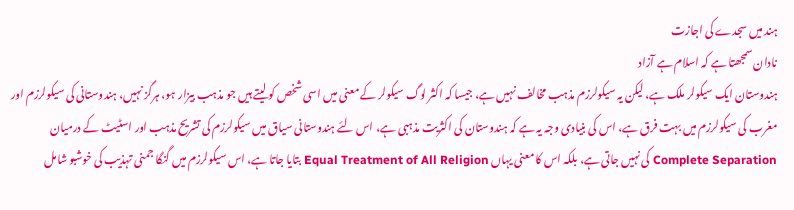ہند میں سجدے کی اجازت
نادان سمجھتا ہے کہ اسلام ہے آزاد
ہندوستان ایک سیکولر ملک ہے، لیکن یہ سیکولرزم مذہب مخالف نہیں ہے، جیسا کہ اکثر لوگ سیکولر کے معنی میں اسی شخص کو لیتے ہیں جو مذہب بیزار ہو، ہرگز نہیں، ہندوستانی کی سیکولرزم اور مغرب کی سیکولرزم میں بہت فرق ہے، اس کی بنیادی وجہ یہ ہے کہ ہندوستان کی اکثریت مذہبی ہے، اس لئے ہندوستانی سیاق میں سیکولرزم کی تشریح مذہب اور اسٹیٹ کے درمیان Complete Separation کی نہیں جاتی ہے، بلکہ اس کا معنی یہاں Equal Treatment of All Religion بتایا جاتا ہے، اس سیکولرزم میں گنگا جمنی تہذیب کی خوشبو شامل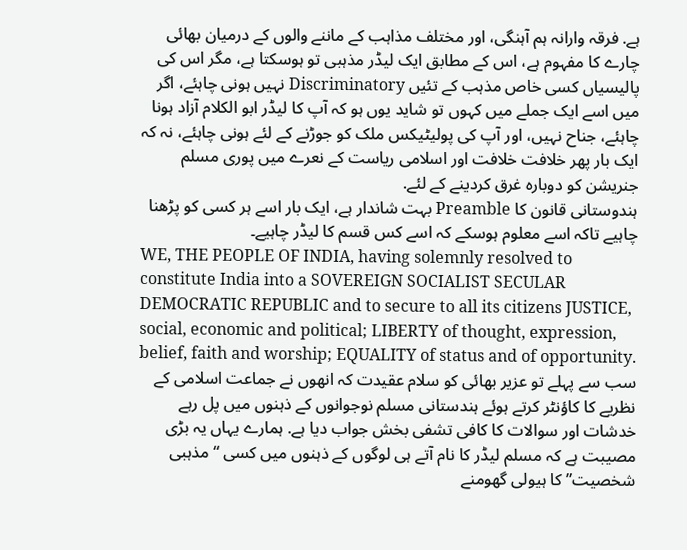ہے. فرقہ وارانہ ہم آہنگی، اور مختلف مذاہب کے ماننے والوں کے درمیان بھائی چارے کا مفہوم ہے، اس کے مطابق ایک لیڈر مذہبی تو ہوسکتا ہے، مگر اس کی پالیسیاں کسی خاص مذہب کے تئیں Discriminatory نہیں ہونی چاہئے، اگر میں اسے ایک جملے میں کہوں تو شاید یوں ہو کہ آپ کا لیڈر ابو الکلام آزاد ہونا چاہئے، جناح نہیں، اور آپ کی پولیٹیکس ملک کو جوڑنے کے لئے ہونی چاہئے، نہ کہ ایک بار پھر خلافت خلافت اور اسلامی ریاست کے نعرے میں پوری مسلم جنریشن کو دوبارہ غرق کردینے کے لئے.
ہندوستانی قانون کا Preamble بہت شاندار ہے، ایک بار اسے ہر کسی کو پڑھنا چاہیے تاکہ اسے معلوم ہوسکے کہ اسے کس قسم کا لیڈر چاہیے۔
WE, THE PEOPLE OF INDIA, having solemnly resolved to constitute India into a SOVEREIGN SOCIALIST SECULAR DEMOCRATIC REPUBLIC and to secure to all its citizens JUSTICE, social, economic and political; LIBERTY of thought, expression, belief, faith and worship; EQUALITY of status and of opportunity.
سب سے پہلے تو عزیر بھائی کو سلام عقیدت کہ انھوں نے جماعت اسلامی کے نظریے کا کاؤنٹر کرتے ہوئے ہندستانی مسلم نوجوانوں کے ذہنوں میں پل رہے خدشات اور سوالات کا کافی تشفی بخش جواب دیا ہے. ہمارے یہاں یہ بڑی مصیبت ہے کہ مسلم لیڈر کا نام آتے ہی لوگوں کے ذہنوں میں کسی “مذہبی شخصیت” کا ہیولی گھومنے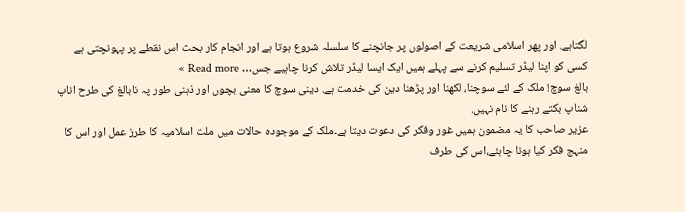لگتاہے. اور پھر اسلامی شریعت کے اصولوں پر جانچنے کا سلسلہ شروع ہوتا ہے اور انجام کار بحث اس نقطے پر پہونچتی ہے کسی کو اپنا لیڈر تسلیم کرنے سے پہلے ہمیں ایک ایسا لیڈر تلاش کرنا چاہیے جس… Read more »
بالغ سوچ! ملک کے لئے سوچنا، لکھنا اور پڑھنا دین کی خدمت ہے. دینی سوچ کا معنی بچوں اور ذہنی طور پہ نابالغ کی طرح اناپ شناپ بکتے رہنے کا نام نہیں.
عزیر صاحب کا یہ مضمون ہمیں غور وفکر کی دعوت دیتا ہے۔ملک کے موجودہ حالات میں ملت اسلامیہ کا طرز عمل اور اس کا منہج فکر کیا ہونا چاہئے،اس کی طرف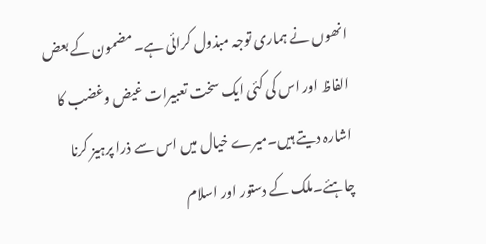انھوں نے ہماری توجہ مبذول کرائی ہے۔مضمون کے بعض الفاظ اور اس کی کئی ایک سخت تعبیرات غیض وغضب کا اشارہ دیتے ہیں۔میرے خیال میں اس سے ذرا پرہیز کرنا چاہئے۔ملک کے دستور اور اسلام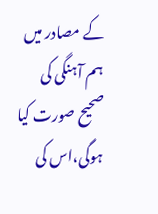کے مصادر میں ہم آہنگی کی صحیح صورت کیا ہوگی،اس کی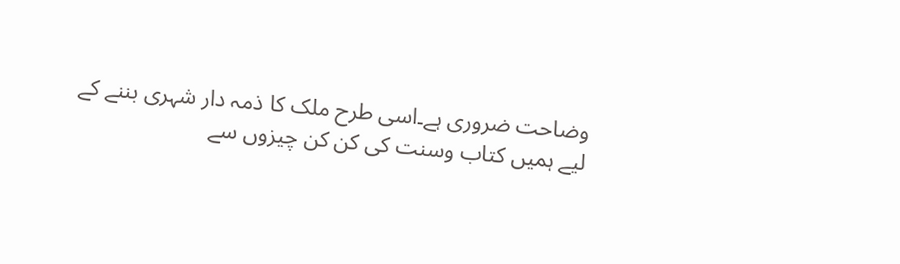وضاحت ضروری ہے۔اسی طرح ملک کا ذمہ دار شہری بننے کے لیے ہمیں کتاب وسنت کی کن کن چیزوں سے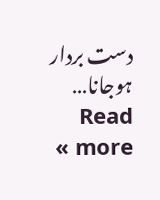دست بردار ہوجانا… Read more »